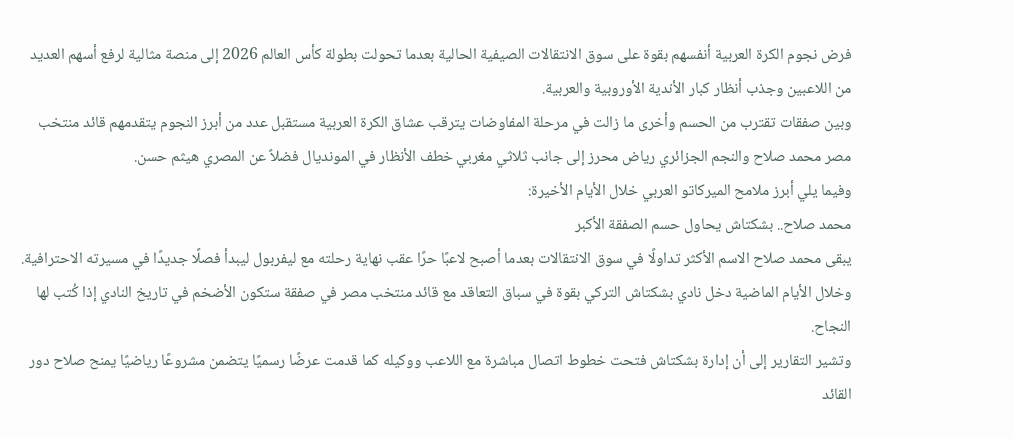فرض نجوم الكرة العربية أنفسهم بقوة على سوق الانتقالات الصيفية الحالية بعدما تحولت بطولة كأس العالم 2026 إلى منصة مثالية لرفع أسهم العديد من اللاعبين وجذب أنظار كبار الأندية الأوروبية والعربية.
وبين صفقات تقترب من الحسم وأخرى ما زالت في مرحلة المفاوضات يترقب عشاق الكرة العربية مستقبل عدد من أبرز النجوم يتقدمهم قائد منتخب مصر محمد صلاح والنجم الجزائري رياض محرز إلى جانب ثلاثي مغربي خطف الأنظار في المونديال فضلاً عن المصري هيثم حسن.
وفيما يلي أبرز ملامح الميركاتو العربي خلال الأيام الأخيرة:
محمد صلاح.. بشكتاش يحاول حسم الصفقة الأكبر
يبقى محمد صلاح الاسم الأكثر تداولًا في سوق الانتقالات بعدما أصبح لاعبًا حرًا عقب نهاية رحلته مع ليفربول ليبدأ فصلًا جديدًا في مسيرته الاحترافية.
وخلال الأيام الماضية دخل نادي بشكتاش التركي بقوة في سباق التعاقد مع قائد منتخب مصر في صفقة ستكون الأضخم في تاريخ النادي إذا كُتب لها النجاح.
وتشير التقارير إلى أن إدارة بشكتاش فتحت خطوط اتصال مباشرة مع اللاعب ووكيله كما قدمت عرضًا رسميًا يتضمن مشروعًا رياضيًا يمنح صلاح دور القائد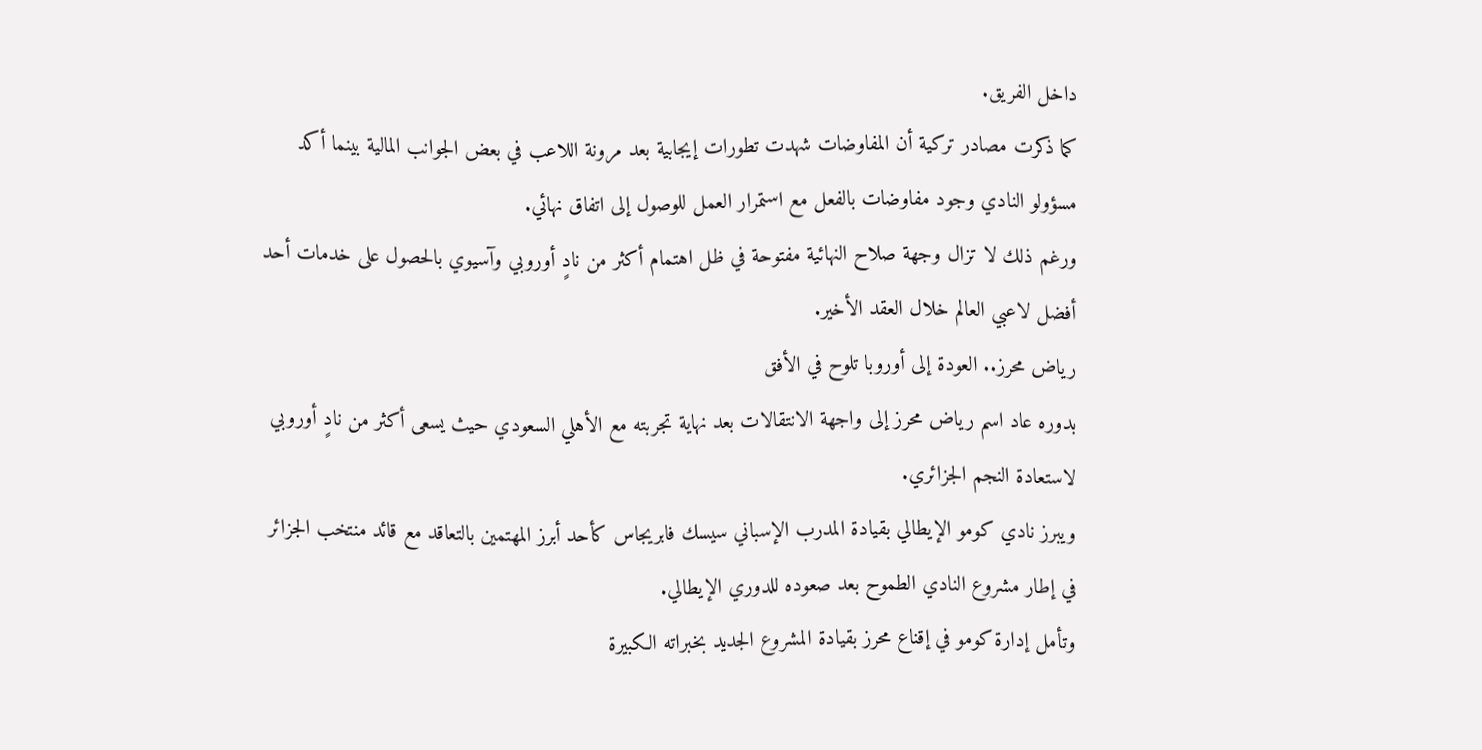داخل الفريق.
كما ذكرت مصادر تركية أن المفاوضات شهدت تطورات إيجابية بعد مرونة اللاعب في بعض الجوانب المالية بينما أكد مسؤولو النادي وجود مفاوضات بالفعل مع استمرار العمل للوصول إلى اتفاق نهائي.
ورغم ذلك لا تزال وجهة صلاح النهائية مفتوحة في ظل اهتمام أكثر من نادٍ أوروبي وآسيوي بالحصول على خدمات أحد أفضل لاعبي العالم خلال العقد الأخير.
رياض محرز.. العودة إلى أوروبا تلوح في الأفق
بدوره عاد اسم رياض محرز إلى واجهة الانتقالات بعد نهاية تجربته مع الأهلي السعودي حيث يسعى أكثر من نادٍ أوروبي لاستعادة النجم الجزائري.
ويبرز نادي كومو الإيطالي بقيادة المدرب الإسباني سيسك فابريجاس كأحد أبرز المهتمين بالتعاقد مع قائد منتخب الجزائر في إطار مشروع النادي الطموح بعد صعوده للدوري الإيطالي.
وتأمل إدارة كومو في إقناع محرز بقيادة المشروع الجديد بخبراته الكبيرة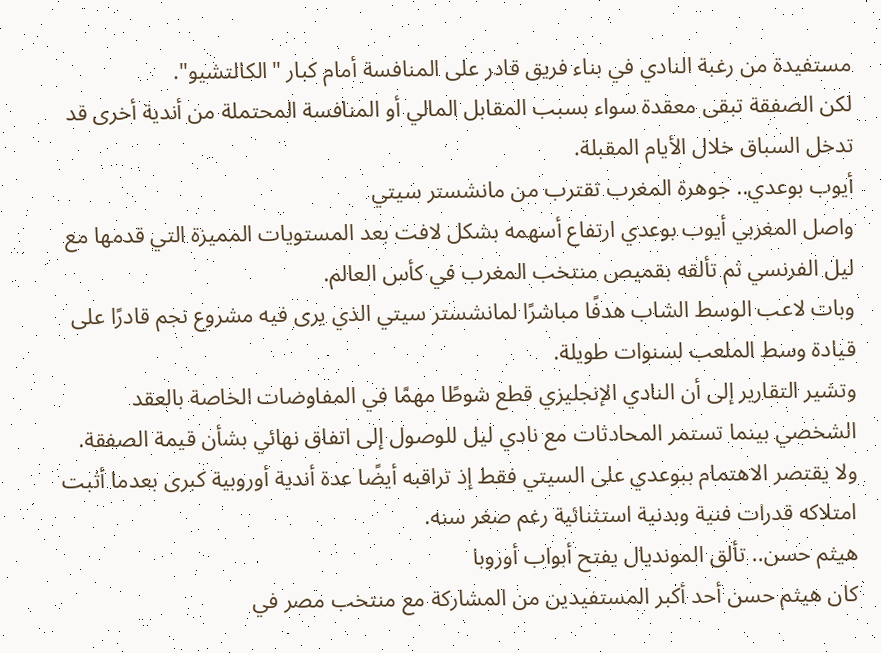مستفيدة من رغبة النادي في بناء فريق قادر على المنافسة أمام كبار "الكالتشيو".
لكن الصفقة تبقى معقدة سواء بسبب المقابل المالي أو المنافسة المحتملة من أندية أخرى قد تدخل السباق خلال الأيام المقبلة.
أيوب بوعدي.. جوهرة المغرب تقترب من مانشستر سيتي
واصل المغربي أيوب بوعدي ارتفاع أسهمه بشكل لافت بعد المستويات المميزة التي قدمها مع ليل الفرنسي ثم تألقه بقميص منتخب المغرب في كأس العالم.
وبات لاعب الوسط الشاب هدفًا مباشرًا لمانشستر سيتي الذي يرى فيه مشروع نجم قادرًا على قيادة وسط الملعب لسنوات طويلة.
وتشير التقارير إلى أن النادي الإنجليزي قطع شوطًا مهمًا في المفاوضات الخاصة بالعقد الشخصي بينما تستمر المحادثات مع نادي ليل للوصول إلى اتفاق نهائي بشأن قيمة الصفقة.
ولا يقتصر الاهتمام ببوعدي على السيتي فقط إذ تراقبه أيضًا عدة أندية أوروبية كبرى بعدما أثبت امتلاكه قدرات فنية وبدنية استثنائية رغم صغر سنه.
هيثم حسن.. تألق المونديال يفتح أبواب أوروبا
كان هيثم حسن أحد أكبر المستفيدين من المشاركة مع منتخب مصر في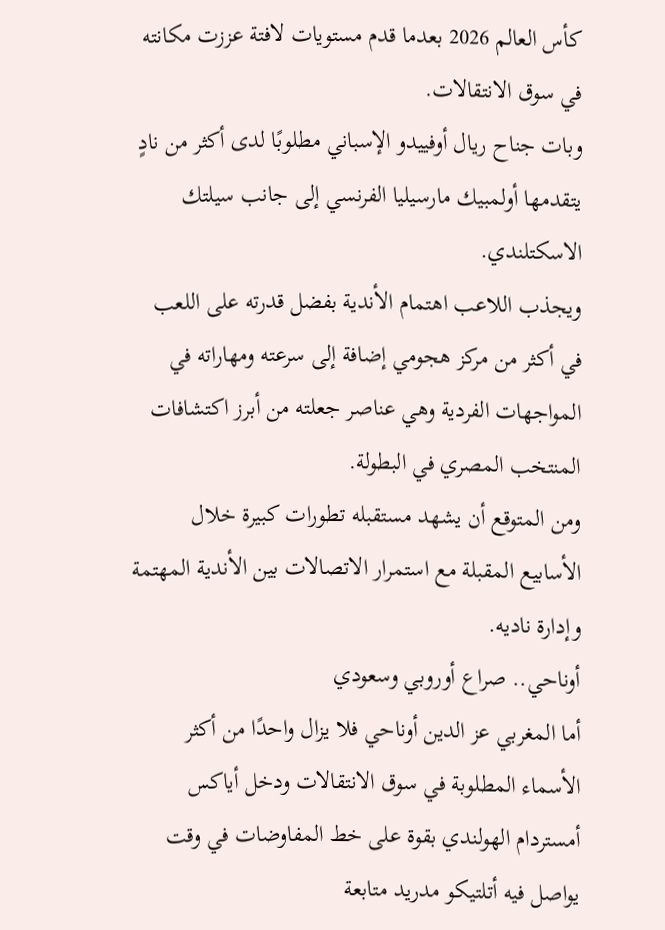كأس العالم 2026 بعدما قدم مستويات لافتة عززت مكانته في سوق الانتقالات.
وبات جناح ريال أوفييدو الإسباني مطلوبًا لدى أكثر من نادٍ يتقدمها أولمبيك مارسيليا الفرنسي إلى جانب سيلتك الاسكتلندي.
ويجذب اللاعب اهتمام الأندية بفضل قدرته على اللعب في أكثر من مركز هجومي إضافة إلى سرعته ومهاراته في المواجهات الفردية وهي عناصر جعلته من أبرز اكتشافات المنتخب المصري في البطولة.
ومن المتوقع أن يشهد مستقبله تطورات كبيرة خلال الأسابيع المقبلة مع استمرار الاتصالات بين الأندية المهتمة وإدارة ناديه.
أوناحي.. صراع أوروبي وسعودي
أما المغربي عز الدين أوناحي فلا يزال واحدًا من أكثر الأسماء المطلوبة في سوق الانتقالات ودخل أياكس أمستردام الهولندي بقوة على خط المفاوضات في وقت يواصل فيه أتلتيكو مدريد متابعة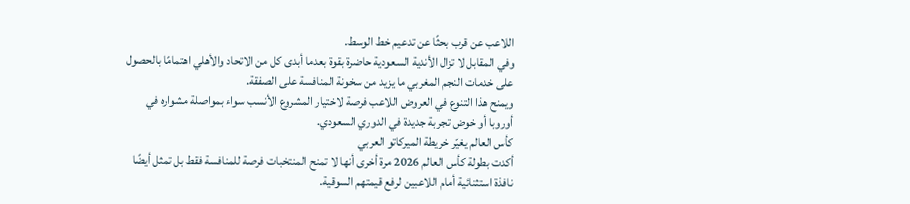اللاعب عن قرب بحثًا عن تدعيم خط الوسط.
وفي المقابل لا تزال الأندية السعودية حاضرة بقوة بعدما أبدى كل من الاتحاد والأهلي اهتمامًا بالحصول على خدمات النجم المغربي ما يزيد من سخونة المنافسة على الصفقة.
ويمنح هذا التنوع في العروض اللاعب فرصة لاختيار المشروع الأنسب سواء بمواصلة مشواره في أوروبا أو خوض تجربة جديدة في الدوري السعودي.
كأس العالم يغيّر خريطة الميركاتو العربي
أكدت بطولة كأس العالم 2026 مرة أخرى أنها لا تمنح المنتخبات فرصة للمنافسة فقط بل تمثل أيضًا نافذة استثنائية أمام اللاعبين لرفع قيمتهم السوقية.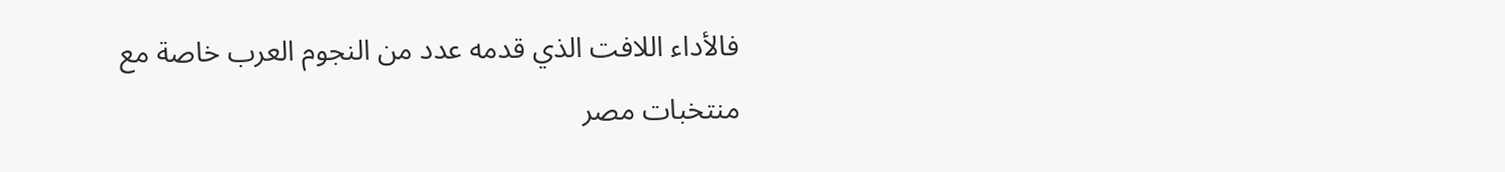فالأداء اللافت الذي قدمه عدد من النجوم العرب خاصة مع منتخبات مصر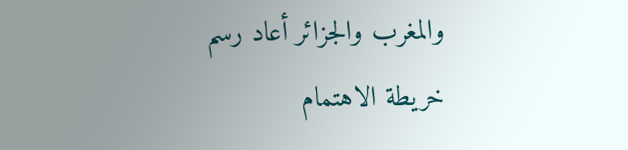والمغرب والجزائر أعاد رسم خريطة الاهتمام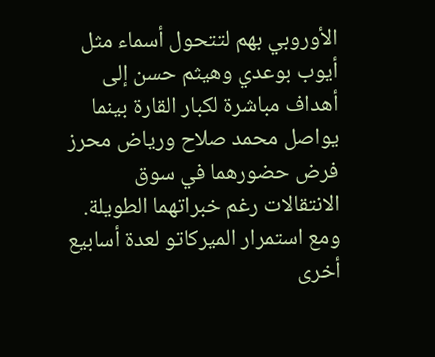الأوروبي بهم لتتحول أسماء مثل أيوب بوعدي وهيثم حسن إلى أهداف مباشرة لكبار القارة بينما يواصل محمد صلاح ورياض محرز فرض حضورهما في سوق الانتقالات رغم خبراتهما الطويلة.
ومع استمرار الميركاتو لعدة أسابيع أخرى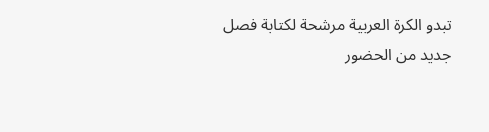تبدو الكرة العربية مرشحة لكتابة فصل جديد من الحضور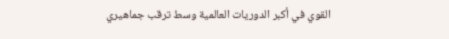القوي في أكبر الدوريات العالمية وسط ترقب جماهيري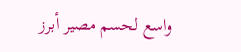واسع لحسم مصير أبرز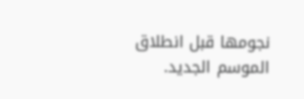نجومها قبل انطلاق الموسم الجديد.